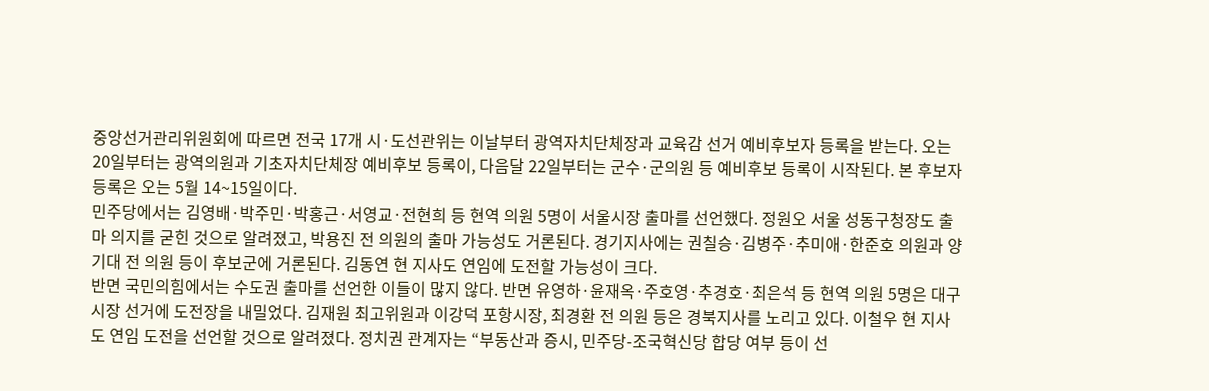중앙선거관리위원회에 따르면 전국 17개 시·도선관위는 이날부터 광역자치단체장과 교육감 선거 예비후보자 등록을 받는다. 오는 20일부터는 광역의원과 기초자치단체장 예비후보 등록이, 다음달 22일부터는 군수·군의원 등 예비후보 등록이 시작된다. 본 후보자 등록은 오는 5월 14~15일이다.
민주당에서는 김영배·박주민·박홍근·서영교·전현희 등 현역 의원 5명이 서울시장 출마를 선언했다. 정원오 서울 성동구청장도 출마 의지를 굳힌 것으로 알려졌고, 박용진 전 의원의 출마 가능성도 거론된다. 경기지사에는 권칠승·김병주·추미애·한준호 의원과 양기대 전 의원 등이 후보군에 거론된다. 김동연 현 지사도 연임에 도전할 가능성이 크다.
반면 국민의힘에서는 수도권 출마를 선언한 이들이 많지 않다. 반면 유영하·윤재옥·주호영·추경호·최은석 등 현역 의원 5명은 대구시장 선거에 도전장을 내밀었다. 김재원 최고위원과 이강덕 포항시장, 최경환 전 의원 등은 경북지사를 노리고 있다. 이철우 현 지사도 연임 도전을 선언할 것으로 알려졌다. 정치권 관계자는 “부동산과 증시, 민주당-조국혁신당 합당 여부 등이 선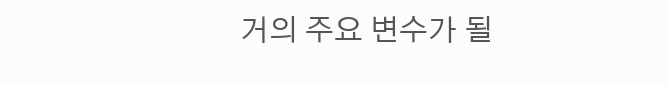거의 주요 변수가 될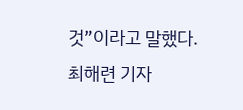것”이라고 말했다.
최해련 기자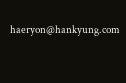haeryon@hankyung.com